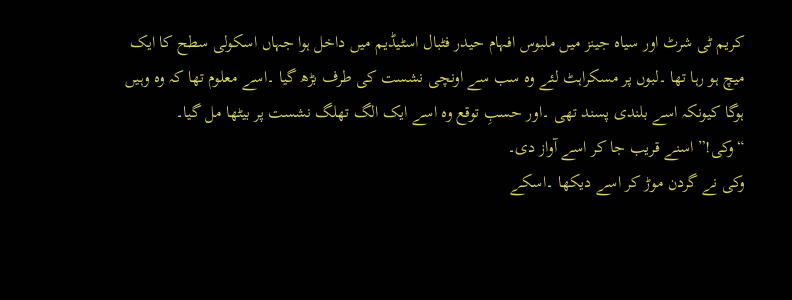کریم ٹی شرٹ اور سیاہ جینز میں ملبوس افہام حیدر فٹبال اسٹیڈیم میں داخل ہوا جہاں اسکولی سطح کا ایک میچ ہو رہا تھا ۔لبوں پر مسکراہٹ لئے وہ سب سے اونچی نشست کی طرف بڑھ گیا ۔اسے معلوم تھا کہ وہ وہیں ہوگا کیونکہ اسے بلندی پسند تھی ۔اور حسبِ توقع وہ اسے ایک الگ تھلگ نشست پر بیٹھا مل گیا۔
“وکی!” اسنے قریب جا کر اسے آواز دی۔
وکی نے گردن موڑ کر اسے دیکھا ۔اسکے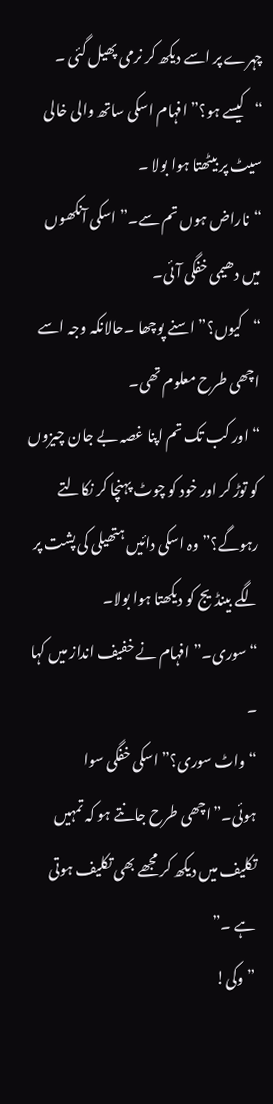چہرے پر اسے دیکھ کر نرمی پھیل گئی ۔
“کیسے ہو؟” افہام اسکی ساتھ والی خالی سیٹ پر بیٹھتا ہوا بولا ۔
“ناراض ہوں تم سے۔” اسکی آنکھوں میں دھیمی خفگی آئی۔
“کیوں؟” اسنے پوچھا ۔حالانکہ وجہ اسے اچھی طرح معلوم تھی۔
“اور کب تک تم اپنا غصہ بے جان چیزوں کو توڑ کر اور خود کو چوٹ پہنچا کر نکالتے رہوگے؟” وہ اسکی دائیں ہتھیلی کی پشت پر لگے بینڈیج کو دیکھتا ہوا بولا۔
“سوری۔”افہام نے خفیف انداز میں کہا ۔
“واٹ سوری؟” اسکی خفگی سوا ہوئی۔”اچھی طرح جانتے ہو کہ تمہیں تکلیف میں دیکھ کر مجھے بھی تکلیف ہوتی ہے ۔”
” وکی!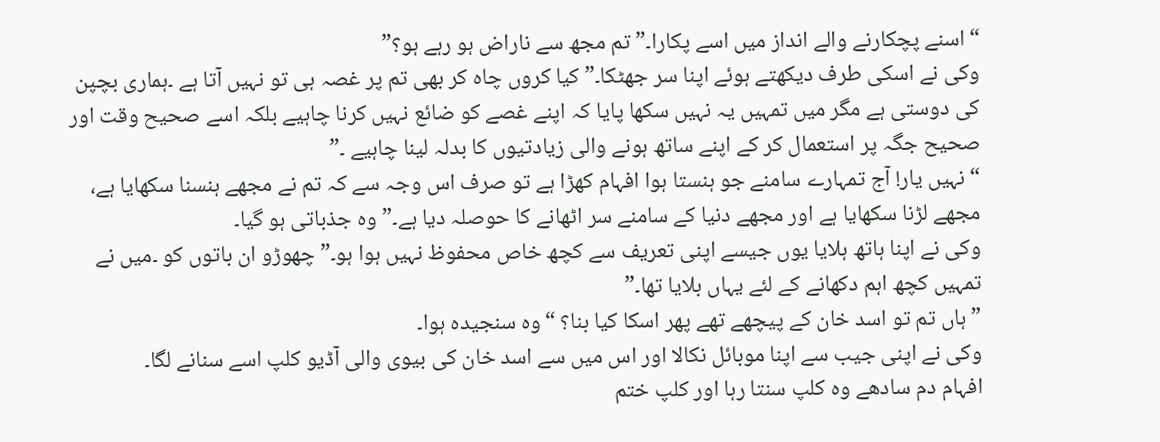“اسنے پچکارنے والے انداز میں اسے پکارا۔” تم مجھ سے ناراض ہو رہے ہو؟”
وکی نے اسکی طرف دیکھتے ہوئے اپنا سر جھٹکا۔” کیا کروں چاہ کر بھی تم پر غصہ ہی تو نہیں آتا ہے ۔ہماری بچپن کی دوستی ہے مگر میں تمہیں یہ نہیں سکھا پایا کہ اپنے غصے کو ضائع نہیں کرنا چاہیے بلکہ اسے صحیح وقت اور صحیح جگہ پر استعمال کر کے اپنے ساتھ ہونے والی زیادتیوں کا بدلہ لینا چاہیے ۔”
“نہیں یار! آج تمہارے سامنے جو ہنستا ہوا افہام کھڑا ہے تو صرف اس وجہ سے کہ تم نے مجھے ہنسنا سکھایا ہے، مجھے لڑنا سکھایا ہے اور مجھے دنیا کے سامنے سر اٹھانے کا حوصلہ دیا ہے۔”وہ جذباتی ہو گیا۔
وکی نے اپنا ہاتھ ہلایا یوں جیسے اپنی تعریف سے کچھ خاص محفوظ نہیں ہوا ہو۔” چھوڑو ان باتوں کو ۔میں نے تمہیں کچھ اہم دکھانے کے لئے یہاں بلایا تھا۔”
” ہاں تم تو اسد خان کے پیچھے تھے پھر اسکا کیا بنا؟ “وہ سنجیدہ ہوا۔
وکی نے اپنی جیب سے اپنا موبائل نکالا اور اس میں سے اسد خان کی بیوی والی آڈیو کلپ اسے سنانے لگا۔
افہام دم سادھے وہ کلپ سنتا رہا اور کلپ ختم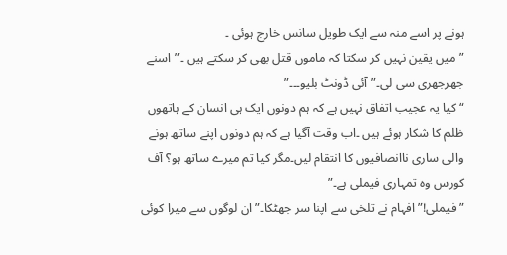ہونے پر اسے منہ سے ایک طویل سانس خارج ہوئی ۔
” میں یقین نہیں کر سکتا کہ ماموں قتل بھی کر سکتے ہیں ۔”اسنے جھرجھری سی لی۔”آئی ڈونٹ بلیو۔۔۔”
“کیا یہ عجیب اتفاق نہیں ہے کہ ہم دونوں ایک ہی انسان کے ہاتھوں ظلم کا شکار ہوئے ہیں ۔اب وقت آگیا ہے کہ ہم دونوں اپنے ساتھ ہونے والی ساری ناانصافیوں کا انتقام لیں۔مگر کیا تم میرے ساتھ ہو؟ آف کورس وہ تمہاری فیملی ہے۔”
” فیملی!” افہام نے تلخی سے اپنا سر جھٹکا۔”ان لوگوں سے میرا کوئی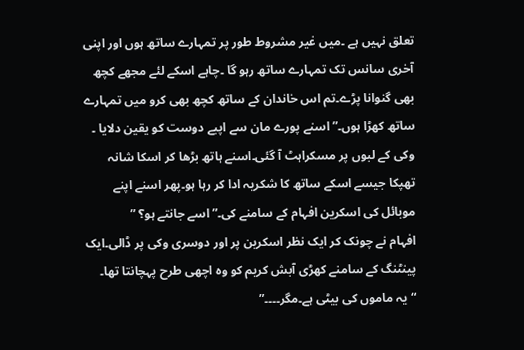تعلق نہیں ہے ۔میں غیر مشروط طور پر تمہارے ساتھ ہوں اور اپنی آخری سانس تک تمہارے ساتھ رہو گا ۔چاہے اسکے لئے مجھے کچھ بھی گنوانا پڑے۔تم اس خاندان کے ساتھ کچھ بھی کرو میں تمہارے ساتھ کھڑا ہوں۔”اسنے پورے مان سے اپبے دوست کو یقین دلایا ۔
وکی کے لبوں پر مسکراہٹ آ گئی۔اسنے ہاتھ بڑھا کر اسکا شانہ تھپکا جیسے اسکے ساتھ کا شکریہ ادا کر رہا ہو۔پھر اسنے اپنے موبائل کی اسکرین افہام کے سامنے کی۔” اسے جانتے ہو؟ ”
افہام نے چونک کر ایک نظر اسکرین پر اور دوسری وکی پر ڈالی۔ایک پینٹنگ کے سامنے کھڑی آبش کریم کو وہ اچھی طرح پہچانتا تھا۔
“یہ ماموں کی بیٹی ہے۔مگر۔۔۔۔”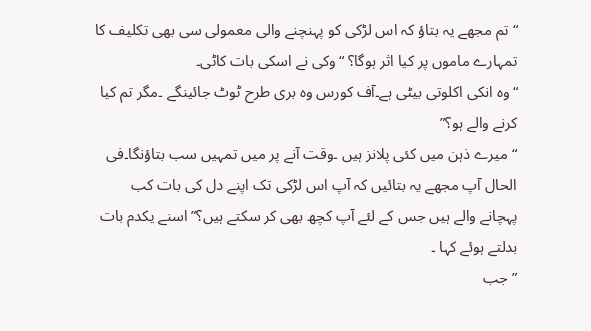“تم مجھے یہ بتاؤ کہ اس لڑکی کو پہنچنے والی معمولی سی بھی تکلیف کا تمہارے ماموں پر کیا اثر ہوگا؟ “وکی نے اسکی بات کاٹی۔
“وہ انکی اکلوتی بیٹی ہے۔آف کورس وہ بری طرح ٹوٹ جائینگے ۔مگر تم کیا کرنے والے ہو؟”
“میرے ذہن میں کئی پلانز ہیں ۔وقت آنے پر میں تمہیں سب بتاؤنگا۔فی الحال آپ مجھے یہ بتائیں کہ آپ اس لڑکی تک اپنے دل کی بات کب پہچانے والے ہیں جس کے لئے آپ کچھ بھی کر سکتے ہیں؟” اسنے یکدم بات بدلتے ہوئے کہا ۔
” جب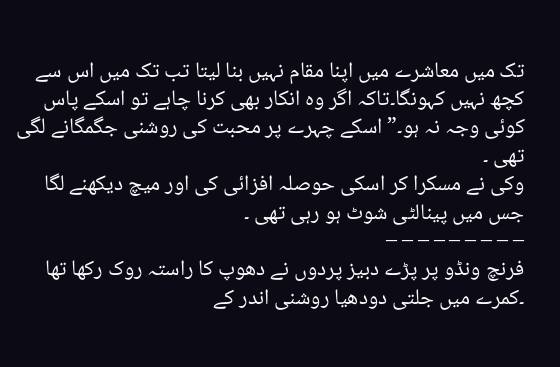تک میں معاشرے میں اپنا مقام نہیں بنا لیتا تب تک میں اس سے کچھ نہیں کہونگا۔تاکہ اگر وہ انکار بھی کرنا چاہے تو اسکے پاس کوئی وجہ نہ ہو۔”اسکے چہرے پر محبت کی روشنی جگمگانے لگی تھی ۔
وکی نے مسکرا کر اسکی حوصلہ افزائی کی اور میچ دیکھنے لگا جس میں پینالٹی شوٹ ہو رہی تھی ۔
– – – – – – – – –
فرنچ ونڈو پر پڑے دبیز پردوں نے دھوپ کا راستہ روک رکھا تھا ۔کمرے میں جلتی دودھیا روشنی اندر کے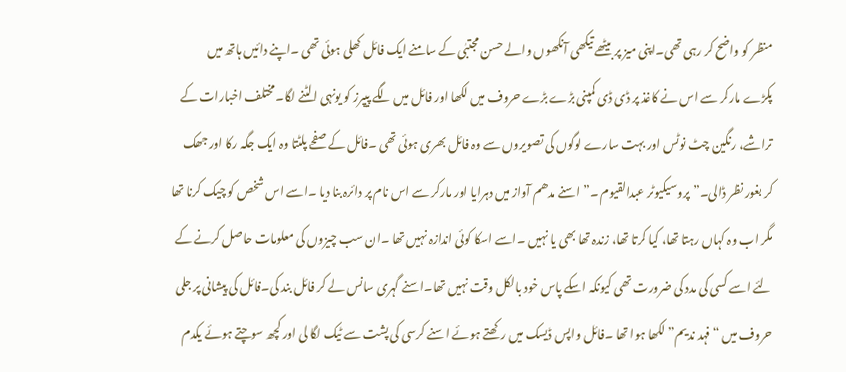منظر کو واضح کر رہی تھی۔اپنی میز پر بیٹھے تیکھی آنکھوں والے حسن مجتبٰی کے سامنے ایک فائل کھلی ہوئی تھی ۔اپنے دائیں ہاتھ میں پکڑے مارکر سے اس نے کاغذ پر ڈی ڈی کمپنی بڑے بڑے حروف میں لکھا اور فائل میں لگے پیپرز کو یونہی الٹنے لگا۔مختلف اخبارات کے تراشے، رنگین چٹ نوٹس اور بہت سارے لوگوں کی تصویروں سے وہ فائل بھری ہوئی تھی ۔فائل کے صفحے پلٹتا وہ ایک جگہ رکا اور جھک کر بغور نظر ڈالی۔”پروسیکیوٹر عبدالقیوم ۔” اسنے مدھم آواز میں دہرایا اور مارکر سے اس نام پر دائرہ بنا دیا ۔اسے اس شخص کو چیک کرنا تھا مگر اب وہ کہاں رہتا تھا، کیا کرتا تھا، زندہ تھا بھی یا نہیں ۔اسے اسکا کوئی اندازہ نہیں تھا ۔ان سب چیزوں کی معلومات حاصل کرنے کے لئے اسے کسی کی مدد کی ضرورت تھی کیونکہ اسکے پاس خود بالکل وقت نہیں تھا۔اسنے گہری سانس لے کر فائل بند کی۔فائل کی پیشانی پر جلی حروف میں “فہد ندیم” لکھا ہوا تھا ۔فائل واپس ڈیسک میں رکھتے ہوئے اسنے کرسی کی پشت سے ٹیک لگا لی اور کچھ سوچتے ہوئے یکدم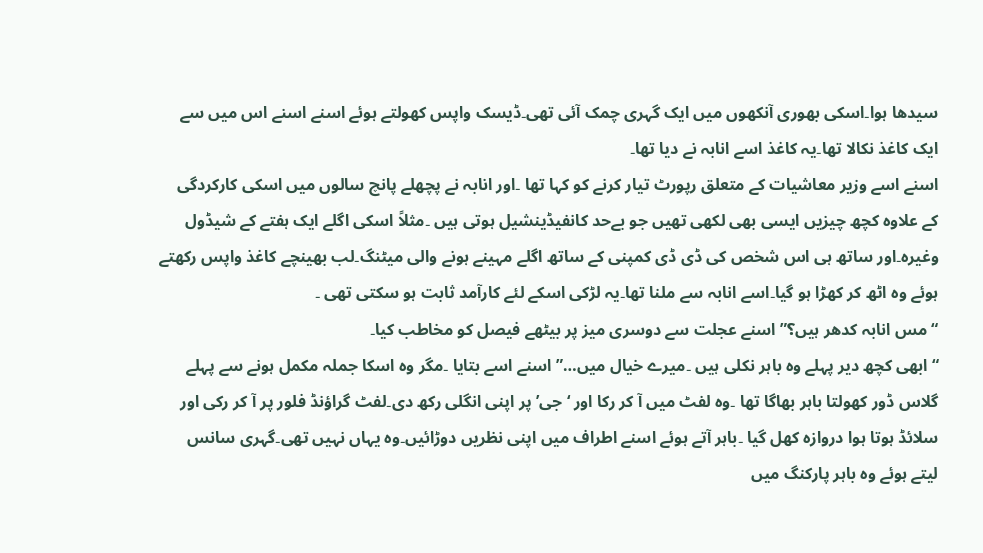سیدھا ہوا۔اسکی بھوری آنکھوں میں ایک گہری چمک آئی تھی۔ڈیسک واپس کھولتے ہوئے اسنے اسنے اس میں سے ایک کاغذ نکالا تھا۔یہ کاغذ اسے انابہ نے دیا تھا۔
اسنے اسے وزیر معاشیات کے متعلق رپورٹ تیار کرنے کو کہا تھا ۔اور انابہ نے پچھلے پانچ سالوں میں اسکی کارکردگی کے علاوہ کچھ چیزیں ایسی بھی لکھی تھیں جو بےحد کانفیڈینشیل ہوتی ہیں ۔مثلاً اسکی اگلے ایک ہفتے کے شیڈول وغیرہ۔اور ساتھ ہی اس شخص کی ڈی ڈی کمپنی کے ساتھ اگلے مہینے ہونے والی میٹنگ۔لب بھینچے کاغذ واپس رکھتے ہوئے وہ اٹھ کر کھڑا ہو گیا۔اسے انابہ سے ملنا تھا۔یہ لڑکی اسکے لئے کارآمد ثابت ہو سکتی تھی ۔
“مس انابہ کدھر ہیں؟” اسنے عجلت سے دوسری میز پر بیٹھے فیصل کو مخاطب کیا۔
“ابھی کچھ دیر پہلے وہ باہر نکلی ہیں ۔میرے خیال میں…” اسنے اسے بتایا ۔مگر وہ اسکا جملہ مکمل ہونے سے پہلے گلاس ڈور کھولتا باہر بھاگا تھا ۔وہ لفٹ میں آ کر رکا اور ‘جی’ پر اپنی انگلی رکھ دی۔لفٹ گراؤنڈ فلور پر آ کر رکی اور سلائڈ ہوتا ہوا دروازہ کھل گیا ۔باہر آتے ہوئے اسنے اطراف میں اپنی نظریں دوڑائیں۔وہ یہاں نہیں تھی۔گہری سانس لیتے ہوئے وہ باہر پارکنگ میں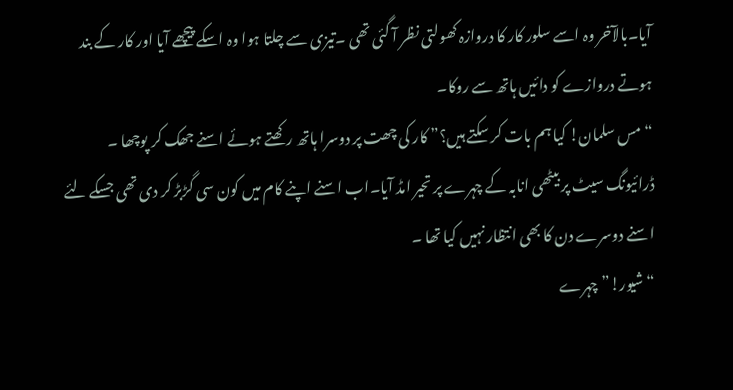آیا۔بالآخر وہ اسے سلور کار کا دروازہ کھولتی نظر آ گئی تھی ۔تیزی سے چلتا ہوا وہ اسکے پیچھے آیا اور کار کے بند ہوتے دروازے کو دائیں ہاتھ سے روکا۔
“مس سلمان! کیا ہم بات کر سکتے ہیں؟” کار کی چھت پر دوسرا ہاتھ رکھتے ہوئے اسنے جھک کر پوچھا ۔
ڈرائیونگ سیٹ پر بیٹھی انابہ کے چہرے پر تحیر امڈ آیا۔اب اسنے اپنے کام میں کون سی گڑبڑ کر دی تھی جسکے لئے اسنے دوسرے دن کا بھی انتظار نہیں کیا تھا ۔
“شیور!”چہرے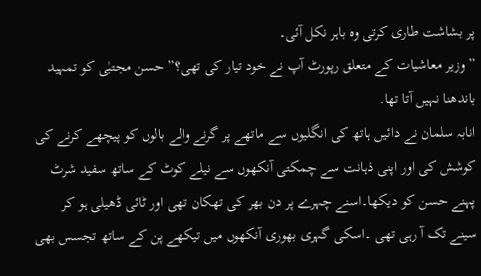پر بشاشت طاری کرتی وہ باہر نکل آئی۔
” وزیر معاشیات کے متعلق رپورٹ آپ نے خود تیار کی تھی؟” حسن مجتبٰی کو تمہید باندھنا نہیں آتا تھا.
انابہ سلمان نے دائیں ہاتھ کی انگلیوں سے ماتھے پر گرنے والے بالوں کو پیچھے کرنے کی کوشش کی اور اپنی ذہانت سے چمکتی آنکھوں سے نیلے کوٹ کے ساتھ سفید شرٹ پہنے حسن کو دیکھا۔اسنے چہرے پر دن بھر کی تھکان تھی اور ٹائی ڈھیلی ہو کر سینے تک آ رہی تھی ۔اسکی گہری بھوری آنکھوں میں تیکھے پن کے ساتھ تجسس بھی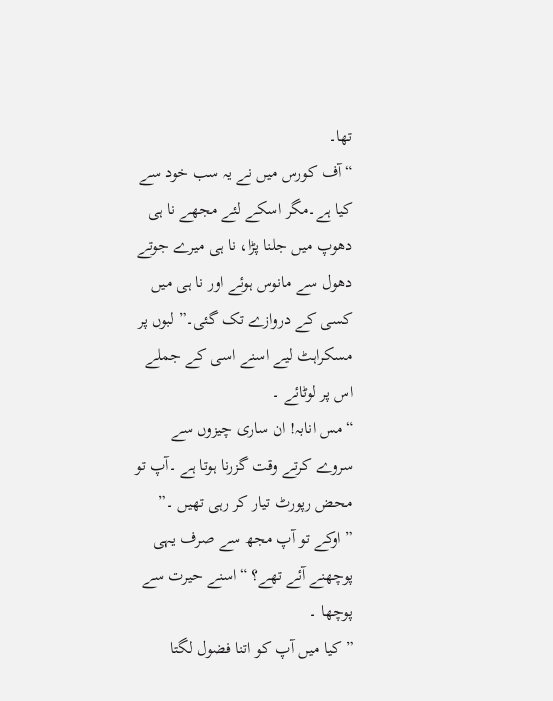تھا۔
“آف کورس میں نے یہ سب خود سے کیا ہے۔مگر اسکے لئے مجھے نا ہی دھوپ میں جلنا پڑا، نا ہی میرے جوتے دھول سے مانوس ہوئے اور نا ہی میں کسی کے دروازے تک گئی۔” لبوں پر مسکراہٹ لیے اسنے اسی کے جملے اس پر لوٹائے ۔
“مس انابہ! ان ساری چیزوں سے سروے کرتے وقت گزرنا ہوتا ہے ۔آپ تو محض رپورٹ تیار کر رہی تھیں ۔”
” اوکے تو آپ مجھ سے صرف یہی پوچھنے آئے تھے؟ “اسنے حیرت سے پوچھا ۔
” کیا میں آپ کو اتنا فضول لگتا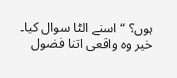ہوں؟ “اسنے الٹا سوال کیا۔
خیر وہ واقعی اتنا فضول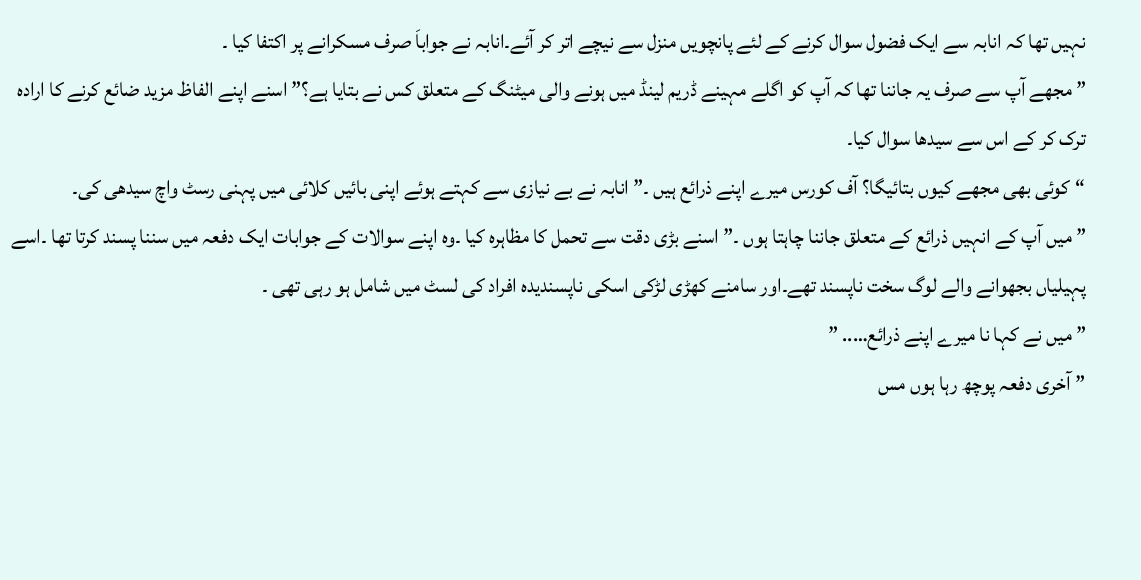نہیں تھا کہ انابہ سے ایک فضول سوال کرنے کے لئے پانچویں منزل سے نیچے اتر کر آئے۔انابہ نے جواباَ صرف مسکرانے پر اکتفا کیا ۔
” مجھے آپ سے صرف یہ جاننا تھا کہ آپ کو اگلے مہینے ڈریم لینڈ میں ہونے والی میٹنگ کے متعلق کس نے بتایا ہے؟” اسنے اپنے الفاظ مزید ضائع کرنے کا ارادہ ترک کر کے اس سے سیدھا سوال کیا۔
“کوئی بھی مجھے کیوں بتائیگا؟ آف کورس میرے اپنے ذرائع ہیں ۔” انابہ نے بے نیازی سے کہتے ہوئے اپنی بائیں کلائی میں پہنی رسٹ واچ سیدھی کی۔
” میں آپ کے انہیں ذرائع کے متعلق جاننا چاہتا ہوں ۔” اسنے بڑی دقت سے تحمل کا مظاہرہ کیا ۔وہ اپنے سوالات کے جوابات ایک دفعہ میں سننا پسند کرتا تھا ۔اسے پہیلیاں بجھوانے والے لوگ سخت ناپسند تھے۔اور سامنے کھڑی لڑکی اسکی ناپسندیدہ افراد کی لسٹ میں شامل ہو رہی تھی ۔
” میں نے کہا نا میرے اپنے ذرائع….. ”
” آخری دفعہ پوچھ رہا ہوں مس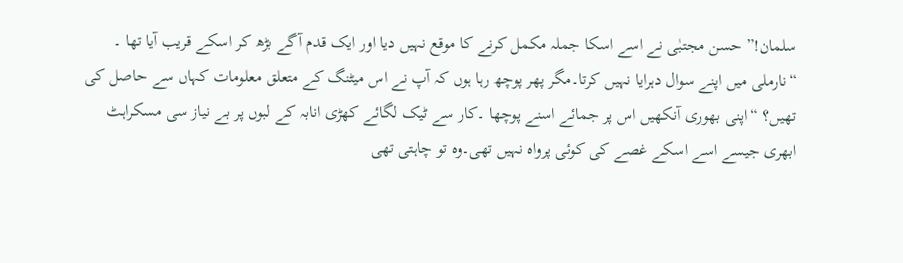سلمان!” حسن مجتبٰی نے اسے اسکا جملہ مکمل کرنے کا موقع نہیں دیا اور ایک قدم آگے بڑھ کر اسکے قریب آیا تھا ۔
“نارملی میں اپنے سوال دہرایا نہیں کرتا۔مگر پھر پوچھ رہا ہوں کہ آپ نے اس میٹنگ کے متعلق معلومات کہاں سے حاصل کی تھیں؟ “اپنی بھوری آنکھیں اس پر جمائے اسنے پوچھا ۔کار سے ٹیک لگائے کھڑی انابہ کے لبوں پر بے نیاز سی مسکراہٹ ابھری جیسے اسے اسکے غصے کی کوئی پرواہ نہیں تھی۔وہ تو چاہتی تھی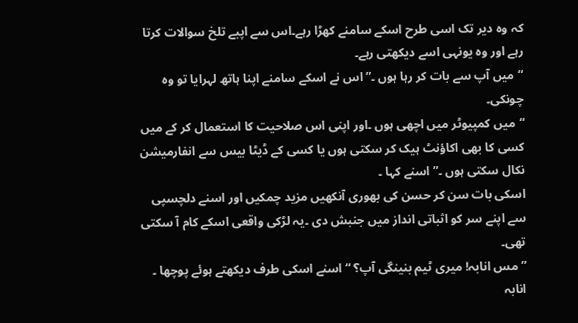کہ وہ دیر تک اسی طرح اسکے سامنے کھڑا رہے۔اس سے اپبے تلخ سوالات کرتا رہے اور وہ یونہی اسے دیکھتی رہے۔
“میں آپ سے بات کر رہا ہوں ۔” اس نے اسکے سامنے اپنا ہاتھ لہرایا تو وہ چونکی۔
“میں کمپیوٹر میں اچھی ہوں ۔اور اپنی اس صلاحیت کا استعمال کر کے میں کسی کا بھی اکاؤنٹ ہیک کر سکتی ہوں یا کسی کے ڈیٹا بیس سے انفارمیشن نکال سکتی ہوں ۔” اسنے کہا ۔
اسکی بات سن کر حسن کی بھوری آنکھیں مزید چمکیں اور اسنے دلچسپی سے اپنے سر کو اثباتی انداز میں جنبش دی ۔یہ لڑکی واقعی اسکے کام آ سکتی تھی۔
” مس انابہ! میری ٹیم بنینگی آپ؟ “اسنے اسکی طرف دیکھتے ہوئے پوچھا ۔
انابہ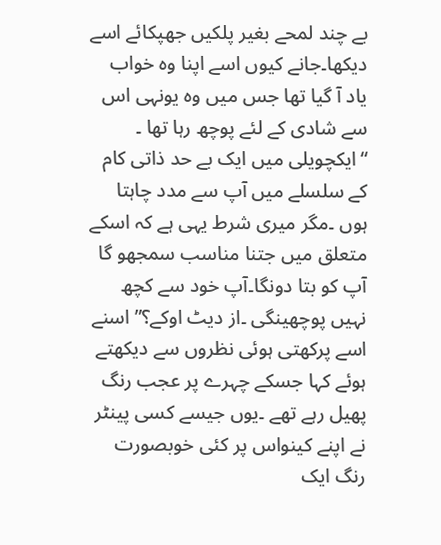بے چند لمحے بغیر پلکیں جھپکائے اسے دیکھا۔جانے کیوں اسے اپنا وہ خواب یاد آ گیا تھا جس میں وہ یونہی اس سے شادی کے لئے پوچھ رہا تھا ۔
“ایکچویلی میں ایک بے حد ذاتی کام کے سلسلے میں آپ سے مدد چاہتا ہوں ۔مگر میری شرط یہی ہے کہ اسکے متعلق میں جتنا مناسب سمجھو گا آپ کو بتا دونگا۔آپ خود سے کچھ نہیں پوچھینگی ۔از دیٹ اوکے؟” اسنے اسے پرکھتی ہوئی نظروں سے دیکھتے ہوئے کہا جسکے چہرے پر عجب رنگ پھیل رہے تھے ۔یوں جیسے کسی پینٹر نے اپنے کینواس پر کئی خوبصورت رنگ ایک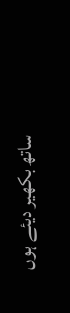ساتھ بکھیر دیئے ہوں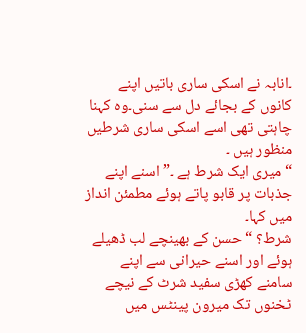۔انابہ نے اسکی ساری باتیں اپنے کانوں کے بجائے دل سے سنی۔وہ کہنا چاہتی تھی اسے اسکی ساری شرطیں منظور ہیں ۔
“میری ایک شرط ہے ۔” اسنے اپنے جذبات پر قابو پاتے ہوئے مطمئن انداز میں کہا۔
شرط؟ “حسن کے بھینچے لب ڈھیلے ہوئے اور اسنے حیرانی سے اپنے سامنے کھڑی سفید شرٹ کے نیچے ٹخنوں تک میرون پینٹس میں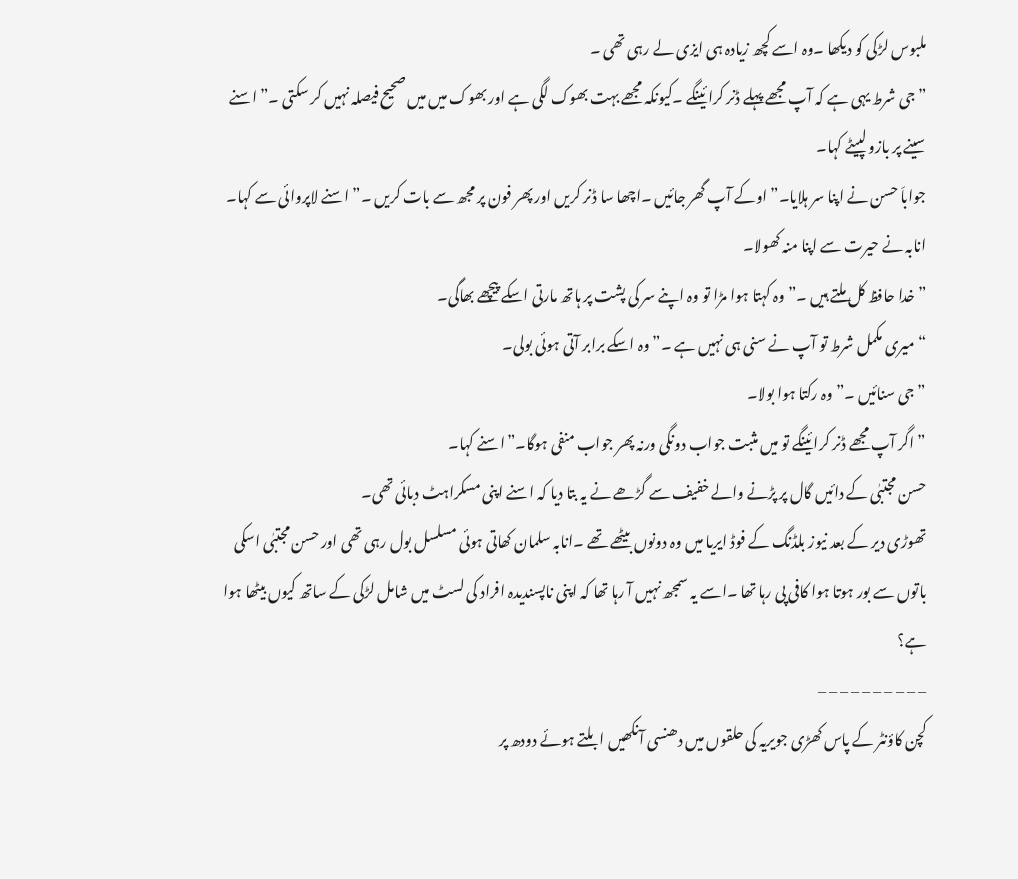ملبوس لڑکی کو دیکھا ۔وہ اسے کچھ زیادہ ہی ایزی لے رہی تھی ۔
” جی شرط یہی ہے کہ آپ مجھے پہلے ڈنر کرائینگے ۔کیونکہ مجھے بہت بھوک لگی ہے اور بھوک میں میں صحیح فیصلہ نہیں کر سکتی ۔” اسنے سینے پر بازو لپیٹے کہا۔
جواباَ حسن نے اپنا سر ہلایا۔”اوکے آپ گھر جائیں ۔اچھا سا ڈنر کریں اور پھر فون پر مجھ سے بات کریں ۔” اسنے لاپروائی سے کہا۔
انابہ نے حیرت سے اپنا منہ کھولا۔
” خدا حافظ کل ملتے ہیں ۔”وہ کہتا ہوا مڑا تو وہ اپنے سر کی پشت پر ہاتھ مارتی اسکے پیچھے بھاگی۔
“میری مکمل شرط تو آپ نے سنی ہی نہیں ہے ۔”وہ اسکے برابر آتی ہوئی بولی۔
” جی سنائیں ۔”وہ رکتا ہوا بولا۔
” اگر آپ مجھے ڈنر کرائینگے تو میں مثبت جواب دونگی ورنہ پھر جواب منفی ہوگا۔”اسنے کہا۔
حسن مجتبٰی کے دائیں گال پر پڑنے والے خفیف سے گڑھے نے یہ بتا دیا کہ اسنے اپنی مسکراہٹ دبائی تھی۔
تھوڑی دیر کے بعد نیوز بلڈنگ کے فوڈ ایریا میں وہ دونوں بیٹھے تھے ۔انابہ سلمان کھاتی ہوئی مسلسل بول رہی تھی اور حسن مجتبٰی اسکی باتوں سے بور ہوتا ہوا کافی پی رہا تھا ۔اسے یہ سمجھ نہیں آ رہا تھا کہ اپنی ناپسندیدہ افراد کی لسٹ میں شامل لڑکی کے ساتھ کیوں بیٹھا ہوا ہے؟
– – – – – – – – – –
کچن کاؤنٹر کے پاس کھڑی جویریہ کی حلقوں میں دھنسی آنکھیں ابلتے ہوئے دودھ پر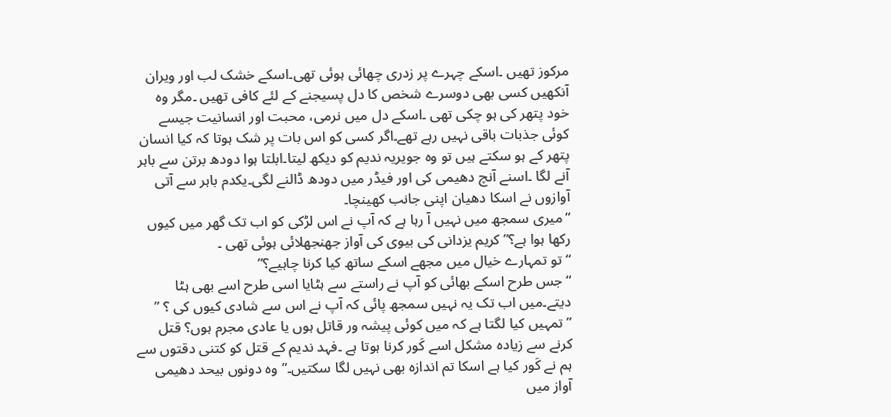مرکوز تھیں ۔اسکے چہرے پر زدری چھائی ہوئی تھی۔اسکے خشک لب اور ویران آنکھیں کسی بھی دوسرے شخص کا دل پسیجنے کے لئے کافی تھیں ۔مگر وہ خود پتھر کی ہو چکی تھی ۔اسکے دل میں نرمی، محبت اور انسانیت جیسے کوئی جذبات باقی نہیں رہے تھے۔اگر کسی کو اس بات پر شک ہوتا کہ کیا انسان پتھر کے ہو سکتے ہیں تو وہ جویریہ ندیم کو دیکھ لیتا۔ابلتا ہوا دودھ برتن سے باہر آنے لگا ۔اسنے آنچ دھیمی کی اور فیڈر میں دودھ ڈالنے لگی۔یکدم باہر سے آتی آوازوں نے اسکا دھیان اپنی جانب کھینچا۔
“میری سمجھ میں نہیں آ رہا ہے کہ آپ نے اس لڑکی کو اب تک گھر میں کیوں رکھا ہوا ہے؟” کریم یزدانی کی بیوی کی آواز جھنجھلائی ہوئی تھی ۔
“تو تمہارے خیال میں مجھے اسکے ساتھ کیا کرنا چاہیے؟”
“جس طرح اسکے بھائی کو آپ نے راستے سے ہٹایا اسی طرح اسے بھی ہٹا دیتے۔میں اب تک یہ نہیں سمجھ پائی کہ آپ نے اس سے شادی کیوں کی ؟ ”
” تمہیں کیا لگتا ہے کہ میں کوئی پیشہ ور قاتل ہوں یا عادی مجرم ہوں؟ قتل کرنے سے زیادہ مشکل اسے کَور کرنا ہوتا ہے ۔فہد ندیم کے قتل کو کتنی دقتوں سے ہم نے کَور کیا ہے اسکا تم اندازہ بھی نہیں لگا سکتیں۔”وہ دونوں بیحد دھیمی آواز میں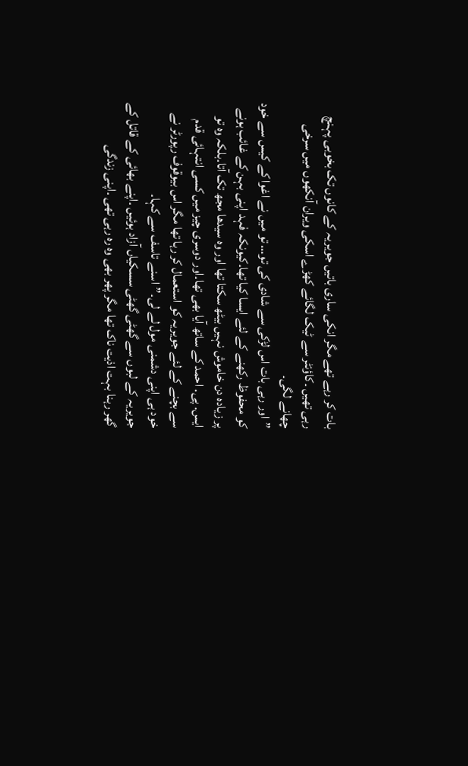بات کر رہے تھے مگر انکی ساری باتیں جویریہ کے کانوں تک بخوبی پہنچ رہی تھیں ۔کاؤنٹر سے ٹیک لگائے کھڑے اسکی ویران آنکھوں میں سرخی چھانے لگی۔
” اور رہی بات اس لڑکی سے شادی کی تو… تو میں نے اغوا کے کیس سے خود کو محفوظ رکھنے کے لئے ایسا کیا تھا۔کیونکہ فہد اپنی بہن کے غائب ہونے پر زیادہ دن خاموش نہیں بیٹھ سکتا تھا اور وہ سیدھا مجھ تک آتا۔بلکہ وہ تو ایس. پی. احمد کے ساتھ آیا بھی تھا۔اور دوسری چیز میں کسی انتہائی قدم سے بچنے کے لئے جویریہ کو استعمال کر رہا تھا مگر اس بیوقوف رپورٹر نے خود ہی اپنی دشمنی مول لے لی۔”اسنے تاسف سے کہا۔
جویریہ کے لبوں سے گھٹی گھٹی سسکیاں آزاد ہوئیں ۔اپنے بھائی کے قاتل کے گھر رہنا بہت اذیت ناک تھا مگر پھر بھی وہ رہ رہی تھی ۔اپنی زندگی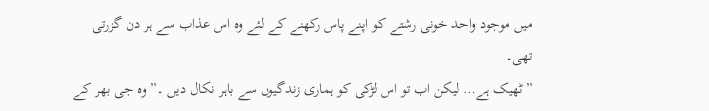میں موجود واحد خونی رشتے کو اپنے پاس رکھنے کے لئے وہ اس عذاب سے ہر دن گزرتی تھی۔
” ٹھیک ہے… لیکن اب تو اس لڑکی کو ہماری زندگیوں سے باہر نکال دیں ۔” وہ جی بھر کے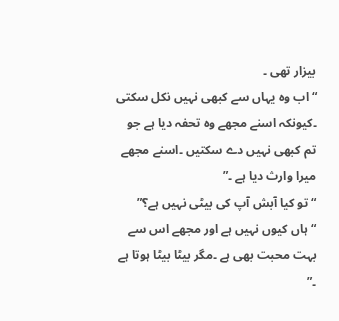بیزار تھی ۔
“اب وہ یہاں سے کبھی نہیں نکل سکتی ۔کیونکہ اسنے مجھے وہ تحفہ دیا ہے جو تم کبھی نہیں دے سکتیں ۔اسنے مجھے میرا وارث دیا ہے ۔”
“تو کیا آبش آپ کی بیٹی نہیں ہے؟”
“ہاں کیوں نہیں ہے اور مجھے اس سے بہت محبت بھی ہے ۔مگر بیٹا بیٹا ہوتا ہے ۔”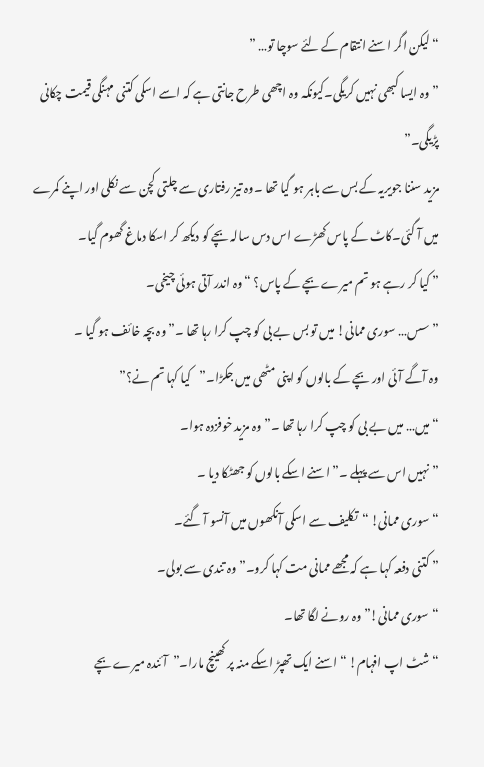“لیکن اگر اسنے انتقام کے لئے سوچا تو… ”
” وہ ایسا کبھی نہیں کریگی۔کیونکہ وہ اچھی طرح جانتی ہے کہ اسے اسکی کتنی مہنگی قیمت چکانی پڑیگی۔”
مزید سننا جویریہ کے بس سے باہر ہو گیا تھا ۔وہ تیز رفتاری سے چلتی کچن سے نکلی اور اپنے کمرے میں آ گئی۔کاٹ کے پاس کھڑے اس دس سالہ بچے کو دیکھ کر اسکا دماغ گھوم گیا۔
” کیا کر رہے ہو تم میرے بچے کے پاس؟ “وہ اندر آتی ہوئی چیخی۔
” سس… سوری ممانی! میں تو بس بے بی کو چپ کرا رہا تھا ۔” وہ بچہ خائف ہو گیا ۔
وہ آگے آئی اور بچے کے بالوں کو اپنی مٹھی میں جکڑا۔”کیا کہا تم نے؟”
“میں… میں بے بی کو چپ کرا رہا تھا ۔” وہ مزید خوفزدہ ہوا۔
” نہیں اس سے پہلے ۔”اسنے اسکے بالوں کو جھٹکا دیا ۔
“سوری ممانی! “تکلیف سے اسکی آنکھوں میں آنسو آ گئے۔
” کتنی دفعہ کہا ہے کہ مجھے ممانی مت کہا کرو۔” وہ تندی سے بولی۔
“سوری ممانی!” وہ رونے لگا تھا۔
“شٹ اپ افہام! “اسنے ایک تھپڑ اسکے منہ پر کھینچ مارا۔”آئندہ میرے بچے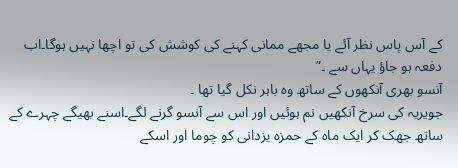کے آس پاس نظر آئے یا مجھے ممانی کہنے کی کوشش کی تو اچھا نہیں ہوگا۔اب دفعہ ہو جاؤ یہاں سے ۔”
آنسو بھری آنکھوں کے ساتھ وہ باہر نکل گیا تھا ۔
جویریہ کی سرخ آنکھیں نم ہوئیں اور اس سے آنسو گرنے لگے۔اسنے بھیگے چہرے کے ساتھ جھک کر ایک ماہ کے حمزہ یزدانی کو چوما اور اسکے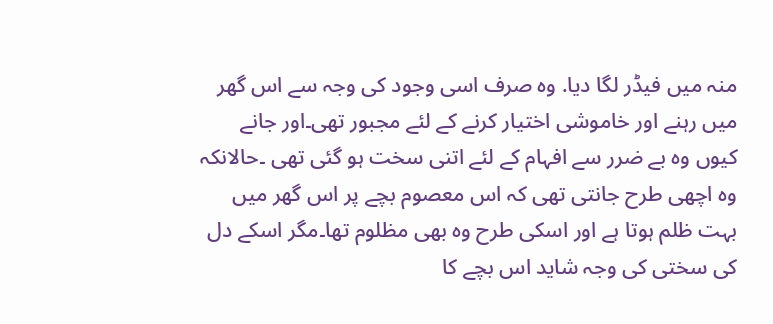منہ میں فیڈر لگا دیا. وہ صرف اسی وجود کی وجہ سے اس گھر میں رہنے اور خاموشی اختیار کرنے کے لئے مجبور تھی۔اور جانے کیوں وہ بے ضرر سے افہام کے لئے اتنی سخت ہو گئی تھی ۔حالانکہ وہ اچھی طرح جانتی تھی کہ اس معصوم بچے پر اس گھر میں بہت ظلم ہوتا ہے اور اسکی طرح وہ بھی مظلوم تھا۔مگر اسکے دل کی سختی کی وجہ شاید اس بچے کا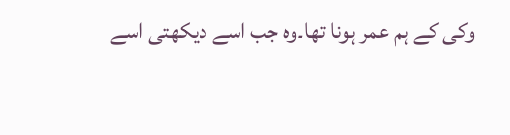وکی کے ہم عمر ہونا تھا۔وہ جب اسے دیکھتی اسے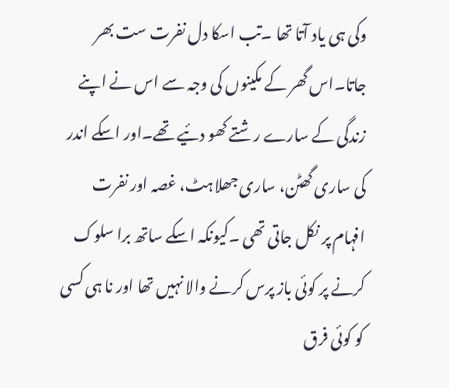وکی ہی یاد آتا تھا ۔تب اسکا دل نفرت ست بھر جاتا۔اس گھر کے مکینوں کی وجہ سے اس نے اپنے زندگی کے سارے رشتے کھو دئیے تھے۔اور اسکے اندر کی ساری گھٹن، ساری جھلاہٹ، غصہ اور نفرت افہام پر نکل جاتی تھی ۔کیونکہ اسکے ساتھ برا سلوک کرنے پر کوئی باز پرس کرنے والا نہیں تھا اور نا ہی کسی کو کوئی فرق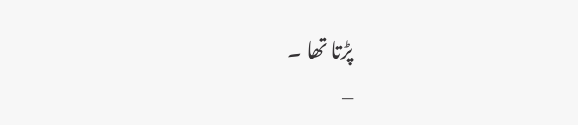پڑتا تھا ۔
–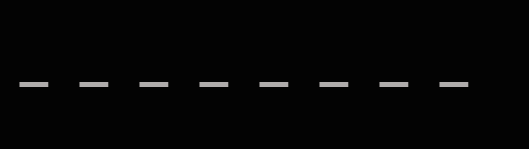– – – – – – – –